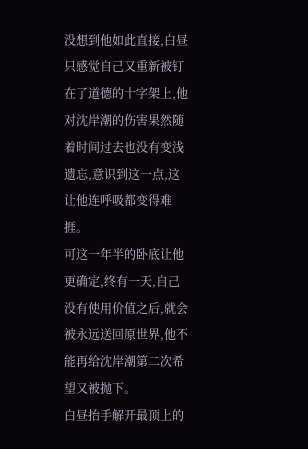没想到他如此直接,白昼只感觉自己又重新被钉在了道德的十字架上,他对沈岸潮的伤害果然随着时间过去也没有变浅遗忘,意识到这一点,这让他连呼吸都变得难捱。
可这一年半的卧底让他更确定,终有一天,自己没有使用价值之后,就会被永远送回原世界,他不能再给沈岸潮第二次希望又被抛下。
白昼抬手解开最顶上的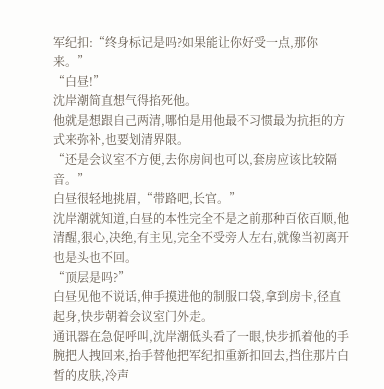军纪扣:“终身标记是吗?如果能让你好受一点,那你来。”
“白昼!”
沈岸潮简直想气得掐死他。
他就是想跟自己两清,哪怕是用他最不习惯最为抗拒的方式来弥补,也要划清界限。
“还是会议室不方便,去你房间也可以,套房应该比较隔音。”
白昼很轻地挑眉,“带路吧,长官。”
沈岸潮就知道,白昼的本性完全不是之前那种百依百顺,他清醒,狠心,决绝,有主见,完全不受旁人左右,就像当初离开也是头也不回。
“顶层是吗?”
白昼见他不说话,伸手摸进他的制服口袋,拿到房卡,径直起身,快步朝着会议室门外走。
通讯器在急促呼叫,沈岸潮低头看了一眼,快步抓着他的手腕把人拽回来,抬手替他把军纪扣重新扣回去,挡住那片白皙的皮肤,冷声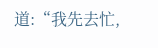道:“我先去忙,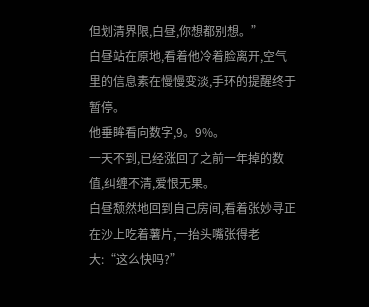但划清界限,白昼,你想都别想。”
白昼站在原地,看着他冷着脸离开,空气里的信息素在慢慢变淡,手环的提醒终于暂停。
他垂眸看向数字,9。9%。
一天不到,已经涨回了之前一年掉的数值,纠缠不清,爱恨无果。
白昼颓然地回到自己房间,看着张妙寻正在沙上吃着薯片,一抬头嘴张得老大:“这么快吗?”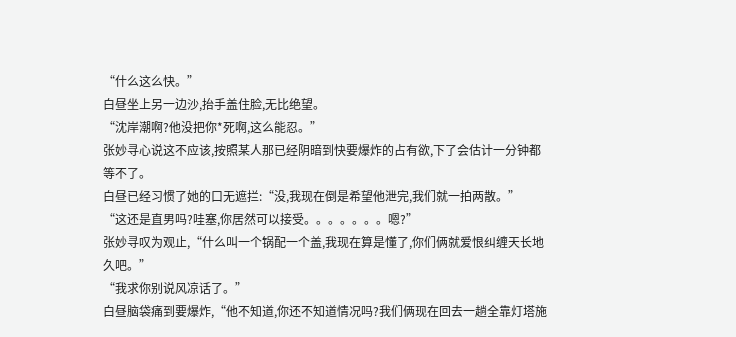“什么这么快。”
白昼坐上另一边沙,抬手盖住脸,无比绝望。
“沈岸潮啊?他没把你*死啊,这么能忍。”
张妙寻心说这不应该,按照某人那已经阴暗到快要爆炸的占有欲,下了会估计一分钟都等不了。
白昼已经习惯了她的口无遮拦:“没,我现在倒是希望他泄完,我们就一拍两散。”
“这还是直男吗?哇塞,你居然可以接受。。。。。。。嗯?”
张妙寻叹为观止,“什么叫一个锅配一个盖,我现在算是懂了,你们俩就爱恨纠缠天长地久吧。”
“我求你别说风凉话了。”
白昼脑袋痛到要爆炸,“他不知道,你还不知道情况吗?我们俩现在回去一趟全靠灯塔施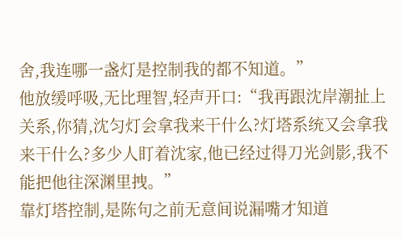舍,我连哪一盏灯是控制我的都不知道。”
他放缓呼吸,无比理智,轻声开口:“我再跟沈岸潮扯上关系,你猜,沈匀灯会拿我来干什么?灯塔系统又会拿我来干什么?多少人盯着沈家,他已经过得刀光剑影,我不能把他往深渊里拽。”
靠灯塔控制,是陈句之前无意间说漏嘴才知道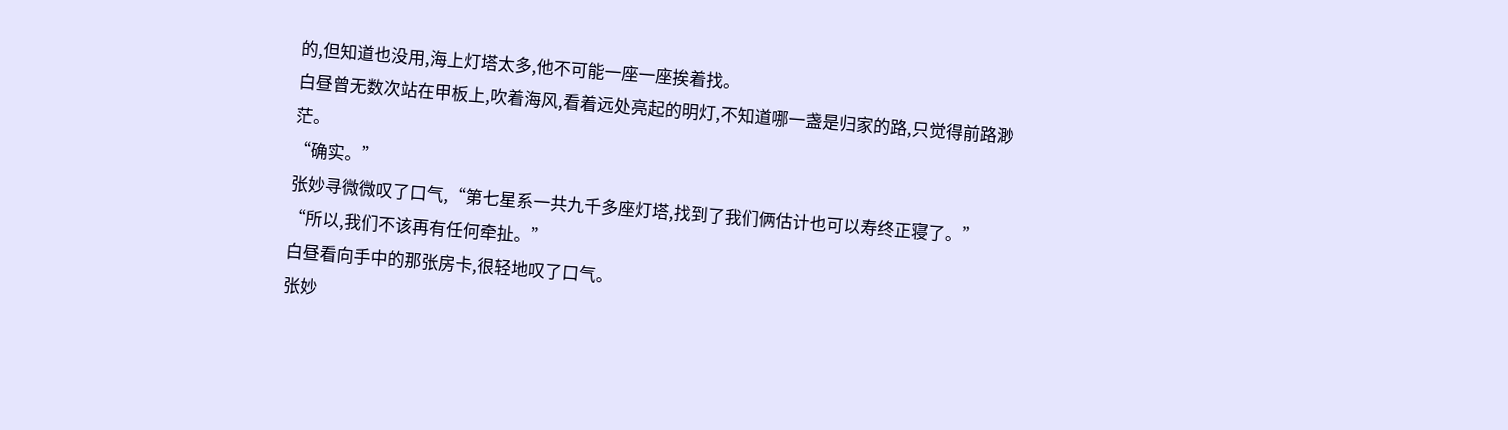的,但知道也没用,海上灯塔太多,他不可能一座一座挨着找。
白昼曾无数次站在甲板上,吹着海风,看着远处亮起的明灯,不知道哪一盏是归家的路,只觉得前路渺茫。
“确实。”
张妙寻微微叹了口气,“第七星系一共九千多座灯塔,找到了我们俩估计也可以寿终正寝了。”
“所以,我们不该再有任何牵扯。”
白昼看向手中的那张房卡,很轻地叹了口气。
张妙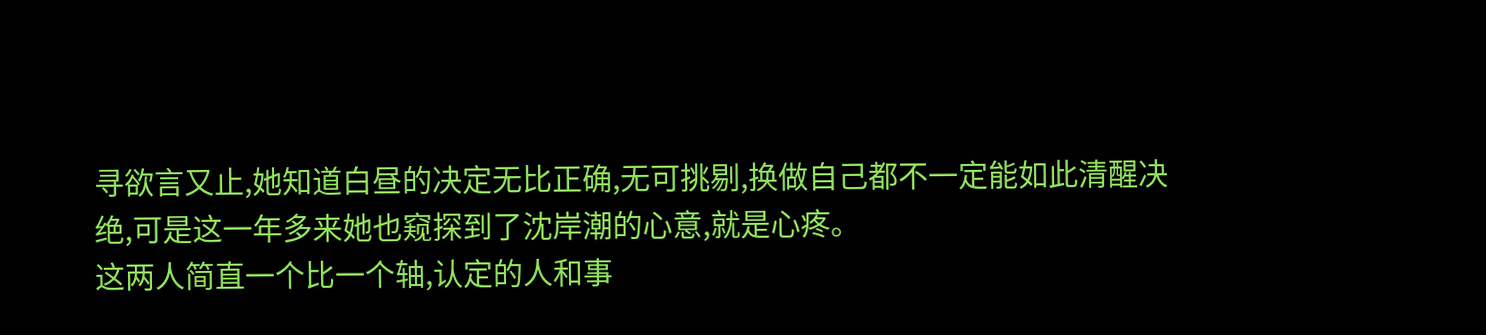寻欲言又止,她知道白昼的决定无比正确,无可挑剔,换做自己都不一定能如此清醒决绝,可是这一年多来她也窥探到了沈岸潮的心意,就是心疼。
这两人简直一个比一个轴,认定的人和事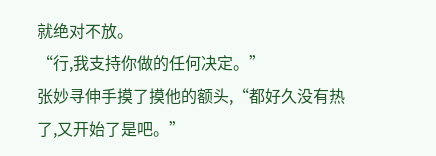就绝对不放。
“行,我支持你做的任何决定。”
张妙寻伸手摸了摸他的额头,“都好久没有热了,又开始了是吧。”